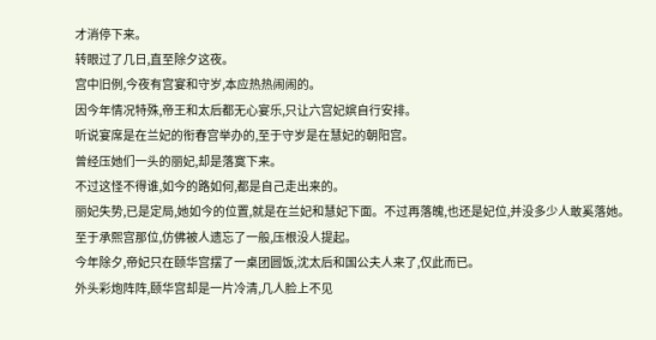才消停下来。
转眼过了几日,直至除夕这夜。
宫中旧例,今夜有宫宴和守岁,本应热热闹闹的。
因今年情况特殊,帝王和太后都无心宴乐,只让六宫妃嫔自行安排。
听说宴席是在兰妃的衔春宫举办的,至于守岁是在慧妃的朝阳宫。
曾经压她们一头的丽妃,却是落寞下来。
不过这怪不得谁,如今的路如何,都是自己走出来的。
丽妃失势,已是定局,她如今的位置,就是在兰妃和慧妃下面。不过再落魄,也还是妃位,并没多少人敢奚落她。
至于承熙宫那位,仿佛被人遗忘了一般,压根没人提起。
今年除夕,帝妃只在颐华宫摆了一桌团圆饭,沈太后和国公夫人来了,仅此而已。
外头彩炮阵阵,颐华宫却是一片冷清,几人脸上不见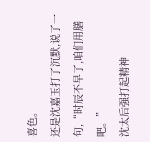喜色。
还是沈嘉玉打了沉默,说了一句,“时辰不早了,咱们用膳吧。”
沈太后强打起精神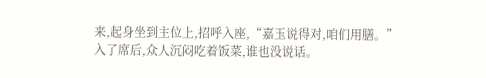来,起身坐到主位上,招呼入座,“嘉玉说得对,咱们用膳。”
入了席后,众人沉闷吃着饭菜,谁也没说话。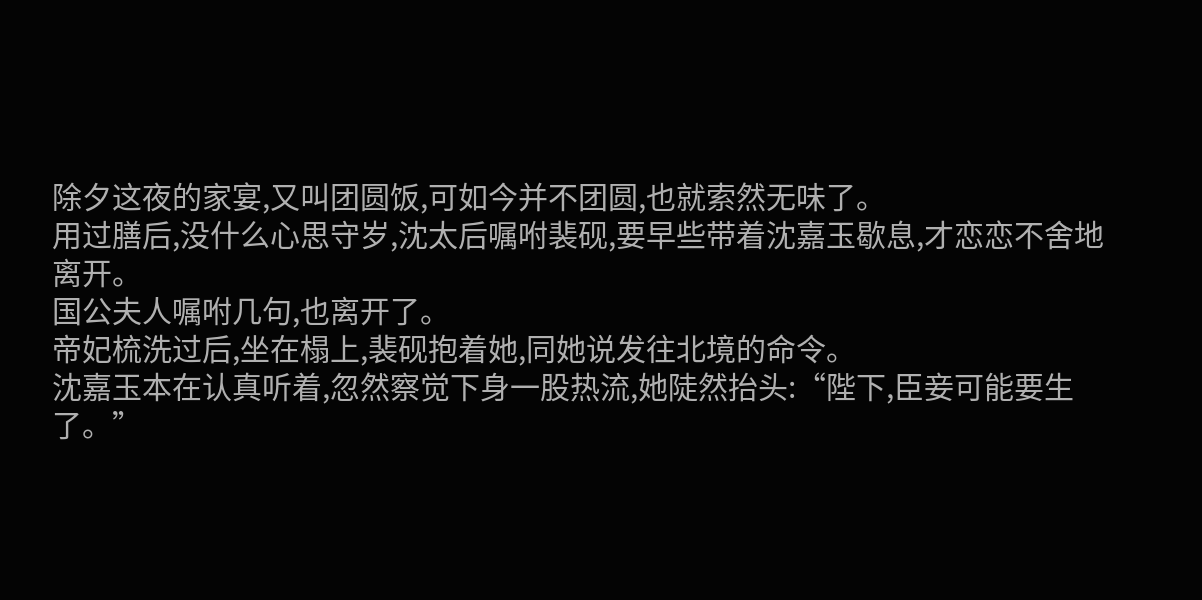除夕这夜的家宴,又叫团圆饭,可如今并不团圆,也就索然无味了。
用过膳后,没什么心思守岁,沈太后嘱咐裴砚,要早些带着沈嘉玉歇息,才恋恋不舍地离开。
国公夫人嘱咐几句,也离开了。
帝妃梳洗过后,坐在榻上,裴砚抱着她,同她说发往北境的命令。
沈嘉玉本在认真听着,忽然察觉下身一股热流,她陡然抬头:“陛下,臣妾可能要生了。”